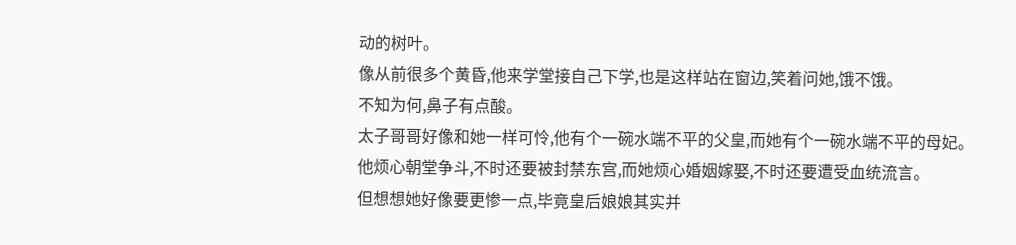动的树叶。
像从前很多个黄昏,他来学堂接自己下学,也是这样站在窗边,笑着问她,饿不饿。
不知为何,鼻子有点酸。
太子哥哥好像和她一样可怜,他有个一碗水端不平的父皇,而她有个一碗水端不平的母妃。
他烦心朝堂争斗,不时还要被封禁东宫,而她烦心婚姻嫁娶,不时还要遭受血统流言。
但想想她好像要更惨一点,毕竟皇后娘娘其实并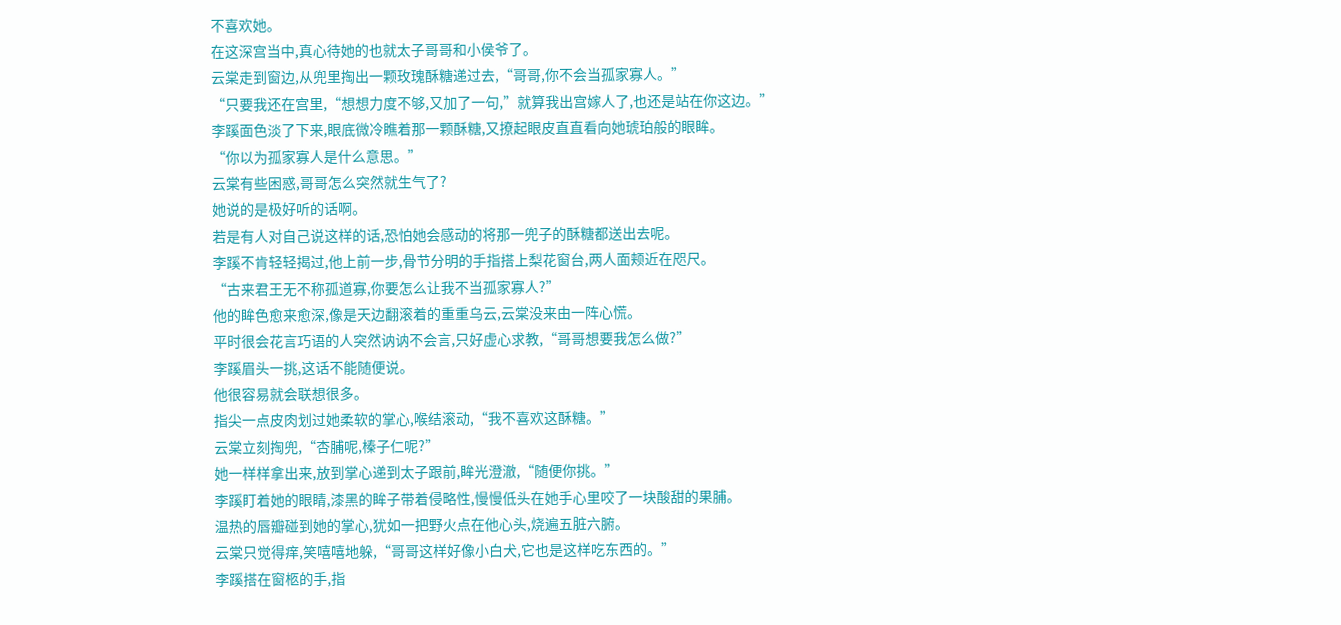不喜欢她。
在这深宫当中,真心待她的也就太子哥哥和小侯爷了。
云棠走到窗边,从兜里掏出一颗玫瑰酥糖递过去,“哥哥,你不会当孤家寡人。”
“只要我还在宫里,“想想力度不够,又加了一句,”就算我出宫嫁人了,也还是站在你这边。”
李蹊面色淡了下来,眼底微冷瞧着那一颗酥糖,又撩起眼皮直直看向她琥珀般的眼眸。
“你以为孤家寡人是什么意思。”
云棠有些困惑,哥哥怎么突然就生气了?
她说的是极好听的话啊。
若是有人对自己说这样的话,恐怕她会感动的将那一兜子的酥糖都送出去呢。
李蹊不肯轻轻揭过,他上前一步,骨节分明的手指搭上梨花窗台,两人面颊近在咫尺。
“古来君王无不称孤道寡,你要怎么让我不当孤家寡人?”
他的眸色愈来愈深,像是天边翻滚着的重重乌云,云棠没来由一阵心慌。
平时很会花言巧语的人突然讷讷不会言,只好虚心求教,“哥哥想要我怎么做?”
李蹊眉头一挑,这话不能随便说。
他很容易就会联想很多。
指尖一点皮肉划过她柔软的掌心,喉结滚动,“我不喜欢这酥糖。”
云棠立刻掏兜,“杏脯呢,榛子仁呢?”
她一样样拿出来,放到掌心递到太子跟前,眸光澄澈,“随便你挑。”
李蹊盯着她的眼睛,漆黑的眸子带着侵略性,慢慢低头在她手心里咬了一块酸甜的果脯。
温热的唇瓣碰到她的掌心,犹如一把野火点在他心头,烧遍五脏六腑。
云棠只觉得痒,笑嘻嘻地躲,“哥哥这样好像小白犬,它也是这样吃东西的。”
李蹊搭在窗柩的手,指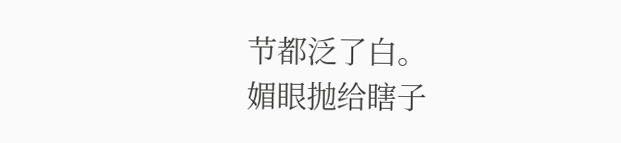节都泛了白。
媚眼抛给瞎子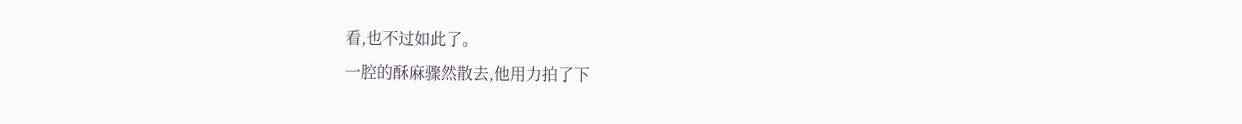看,也不过如此了。
一腔的酥麻骤然散去,他用力拍了下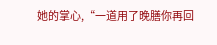她的掌心,“一道用了晚膳你再回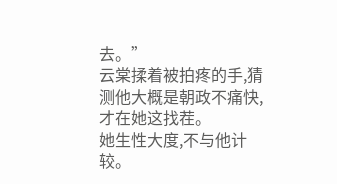去。”
云棠揉着被拍疼的手,猜测他大概是朝政不痛快,才在她这找茬。
她生性大度,不与他计较。